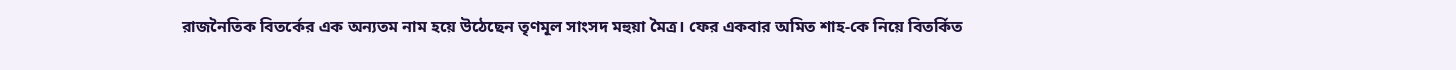রাজনৈতিক বিতর্কের এক অন্যতম নাম হয়ে উঠেছেন তৃণমূল সাংসদ মহুয়া মৈত্র। ফের একবার অমিত শাহ-কে নিয়ে বিতর্কিত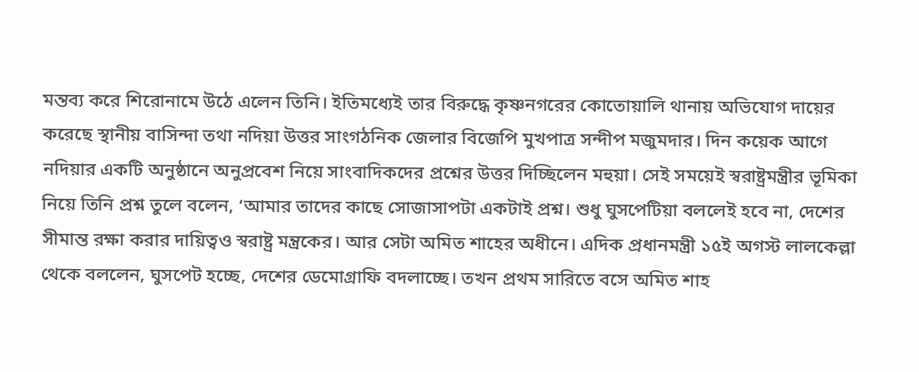মন্তব্য করে শিরোনামে উঠে এলেন তিনি। ইতিমধ্যেই তার বিরুদ্ধে কৃষ্ণনগরের কোতোয়ালি থানায় অভিযোগ দায়ের করেছে স্থানীয় বাসিন্দা তথা নদিয়া উত্তর সাংগঠনিক জেলার বিজেপি মুখপাত্র সন্দীপ মজুমদার। দিন কয়েক আগে নদিয়ার একটি অনুষ্ঠানে অনুপ্রবেশ নিয়ে সাংবাদিকদের প্রশ্নের উত্তর দিচ্ছিলেন মহুয়া। সেই সময়েই স্বরাষ্ট্রমন্ত্রীর ভূমিকা নিয়ে তিনি প্রশ্ন তুলে বলেন, ‘আমার তাদের কাছে সোজাসাপটা একটাই প্রশ্ন। শুধু ঘুসপেটিয়া বললেই হবে না, দেশের সীমান্ত রক্ষা করার দায়িত্বও স্বরাষ্ট্র মন্ত্রকের। আর সেটা অমিত শাহের অধীনে। এদিক প্রধানমন্ত্রী ১৫ই অগস্ট লালকেল্লা থেকে বললেন, ঘুসপেট হচ্ছে, দেশের ডেমোগ্রাফি বদলাচ্ছে। তখন প্রথম সারিতে বসে অমিত শাহ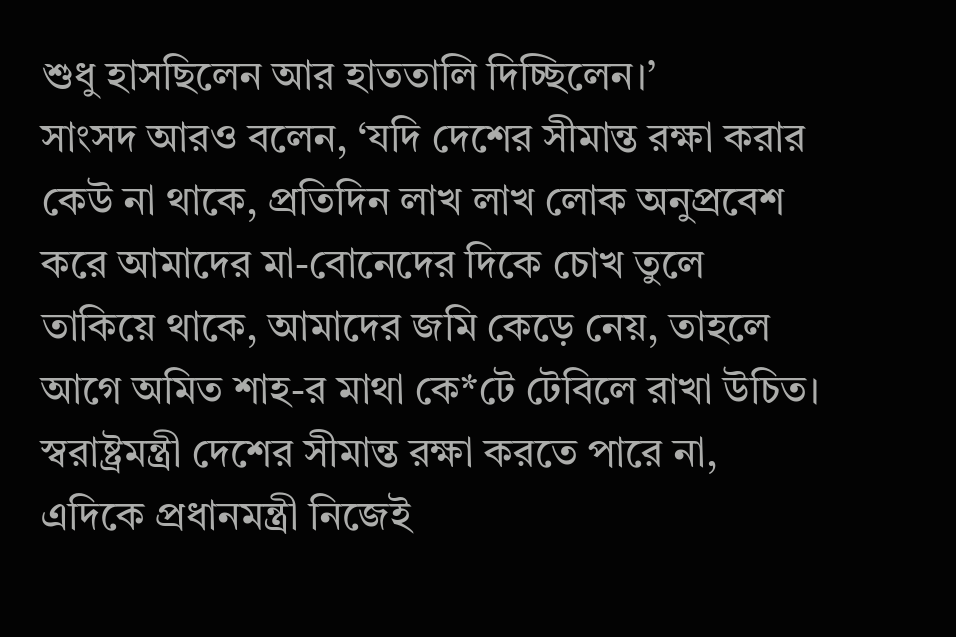শুধু হাসছিলেন আর হাততালি দিচ্ছিলেন।’
সাংসদ আরও বলেন, ‘যদি দেশের সীমান্ত রক্ষা করার কেউ না থাকে, প্রতিদিন লাখ লাখ লোক অনুপ্রবেশ করে আমাদের মা-বোনেদের দিকে চোখ তুলে তাকিয়ে থাকে, আমাদের জমি কেড়ে নেয়, তাহলে আগে অমিত শাহ-র মাথা কে*টে টেবিলে রাখা উচিত। স্বরাষ্ট্রমন্ত্রী দেশের সীমান্ত রক্ষা করতে পারে না, এদিকে প্রধানমন্ত্রী নিজেই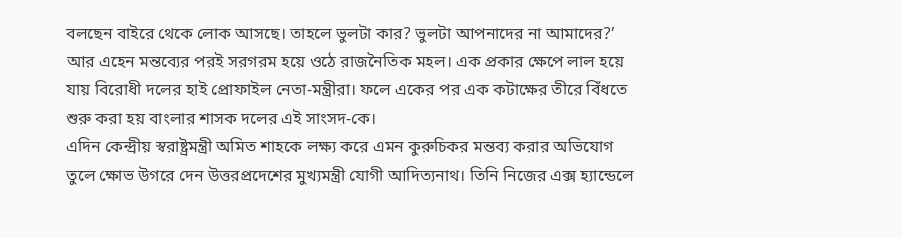বলছেন বাইরে থেকে লোক আসছে। তাহলে ভুলটা কার? ভুলটা আপনাদের না আমাদের?’ আর এহেন মন্তব্যের পরই সরগরম হয়ে ওঠে রাজনৈতিক মহল। এক প্রকার ক্ষেপে লাল হয়ে যায় বিরোধী দলের হাই প্রোফাইল নেতা-মন্ত্রীরা। ফলে একের পর এক কটাক্ষের তীরে বিঁধতে শুরু করা হয় বাংলার শাসক দলের এই সাংসদ-কে।
এদিন কেন্দ্রীয় স্বরাষ্ট্রমন্ত্রী অমিত শাহকে লক্ষ্য করে এমন কুরুচিকর মন্তব্য করার অভিযোগ তুলে ক্ষোভ উগরে দেন উত্তরপ্রদেশের মুখ্যমন্ত্রী যোগী আদিত্যনাথ। তিনি নিজের এক্স হ্যান্ডেলে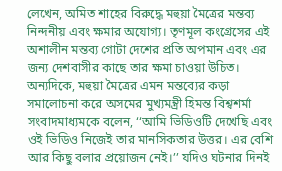লেখেন, অমিত শাহের বিরুদ্ধে মহুয়া মৈত্রের মন্তব্য নিন্দনীয় এবং ক্ষমার অযোগ্য। তৃণমূল কংগ্রেসের এই অশালীন মন্তব্য গোটা দেশের প্রতি অপমান এবং এর জন্য দেশবাসীর কাছে তার ক্ষমা চাওয়া উচিত। অন্যদিকে, মহুয়া মৈত্রের এমন মন্তব্যের কড়া সমালোচনা করে অসমের মুখ্যমন্ত্রী হিমন্ত বিশ্বশর্মা সংবাদমাধ্যমকে বলেন, ‘‘আমি ভিডিওটি দেখেছি এবং ওই ভিডিও নিজেই তার মানসিকতার উত্তর। এর বেশি আর কিছু বলার প্রয়োজন নেই।’’ যদিও ঘটনার দিনই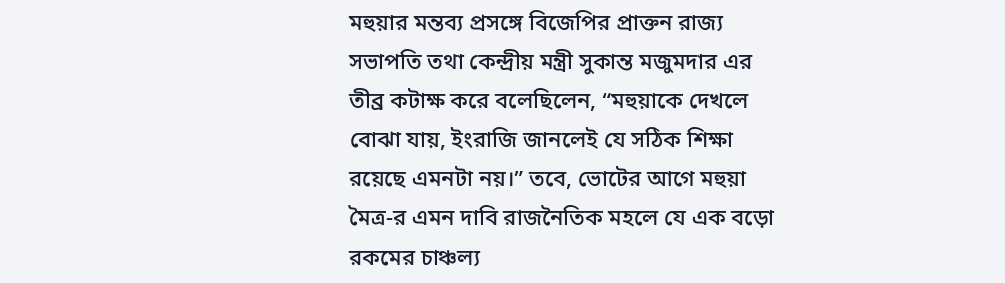মহুয়ার মন্তব্য প্রসঙ্গে বিজেপির প্রাক্তন রাজ্য সভাপতি তথা কেন্দ্রীয় মন্ত্রী সুকান্ত মজুমদার এর তীব্র কটাক্ষ করে বলেছিলেন, “মহুয়াকে দেখলে বোঝা যায়, ইংরাজি জানলেই যে সঠিক শিক্ষা রয়েছে এমনটা নয়।” তবে, ভোটের আগে মহুয়া মৈত্র-র এমন দাবি রাজনৈতিক মহলে যে এক বড়ো রকমের চাঞ্চল্য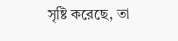সৃষ্টি করেছে, তা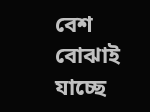বেশ বোঝাই যাচ্ছে